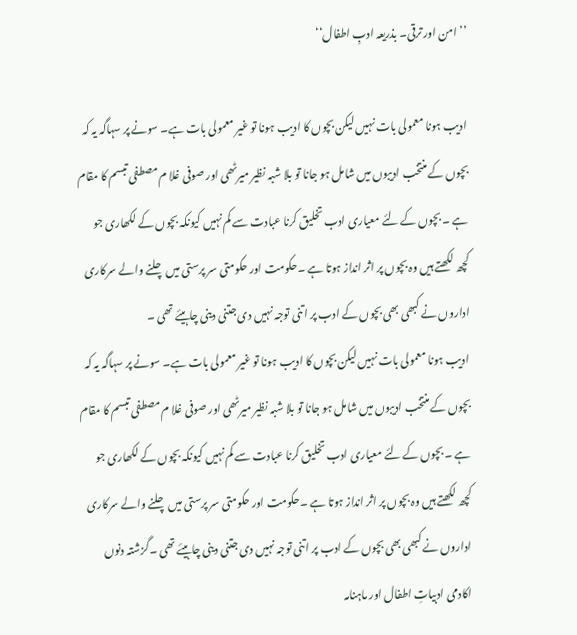’’امن اور ترقی۔ بذریعہ ادبِ اطفال‘‘

ادیب ہونا معمولی بات نہیں لیکن بچوں کا ادیب ہونا تو غیر معمولی بات ہے۔ سونے پر سہاگہ یہ کہ بچوں کے منتخب ادیبوں میں شامل ہو جانا تو بلا شبہ نظیر میرٹھی اور صوفی غلا م مصطفی تبسم کا مقام ہے ۔ بچوں کے لئے معیاری ادب تخلیق کرنا عبادت سے کم نہیں کیونکہ بچوں کے لکھاری جو کچھ لکھتے ہیں وہ بچوں پر اثر انداز ہوتا ہے ۔حکومت اور حکومتی سر پرستی میں چلنے والے سرکاری اداروں نے کبھی بھی بچوں کے ادب پر اتنی توجہ نہیں دی جتنی دینی چاہیئے تھی ۔
ادیب ہونا معمولی بات نہیں لیکن بچوں کا ادیب ہونا تو غیر معمولی بات ہے۔ سونے پر سہاگہ یہ کہ بچوں کے منتخب ادیبوں میں شامل ہو جانا تو بلا شبہ نظیر میرٹھی اور صوفی غلا م مصطفی تبسم کا مقام ہے ۔ بچوں کے لئے معیاری ادب تخلیق کرنا عبادت سے کم نہیں کیونکہ بچوں کے لکھاری جو کچھ لکھتے ہیں وہ بچوں پر اثر انداز ہوتا ہے ۔حکومت اور حکومتی سر پرستی میں چلنے والے سرکاری اداروں نے کبھی بھی بچوں کے ادب پر اتنی توجہ نہیں دی جتنی دینی چاہیئے تھی ۔گزشتہ دنوں اکادمی ادبیاتِ اطفال اور ماہنامہ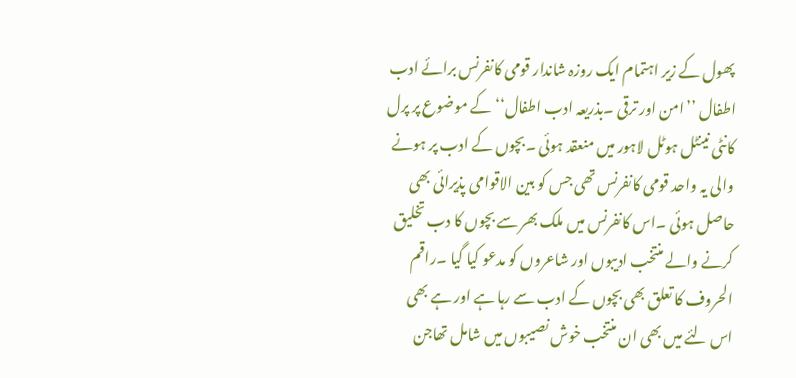پھول کے زیر اہتمام ایک روزہ شاندار قومی کانفرنس برائے ادب اطفال ’’امن اور ترقی ۔بذریعہ ادب اطفال‘‘ کے موضوع پر پرل کانٹی نینٹل ہوٹل لاہور میں منعقد ہوئی ۔بچوں کے ادب پر ہونے والی یہ واحد قومی کانفرنس تھی جس کو بین الاقوامی پذیرائی بھی حاصل ہوئی ۔اس کانفرنس میں ملک بھر سے بچوں کا دب تخلیق کرنے والے منتخب ادیبوں اور شاعروں کو مدعو کیا گیا ۔راقم الحروف کا تعلق بھی بچوں کے ادب سے رہا ہے اور ہے بھی اس لئے میں بھی ان منتخب خوش نصیبوں میں شامل تھاجن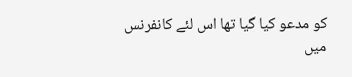کو مدعو کیا گیا تھا اس لئے کانفرنس میں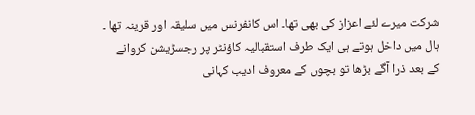شرکت میرے لئے اعزاز کی بھی تھا۔ اس کانفرنس میں سلیقہ اور قرینہ تھا ۔ ہال میں داخل ہوتے ہی ایک طرف استقبالیہ کاؤنٹر پر رجسڑیشن کروانے کے بعد ذرا آگے بڑھا تو بچوں کے معروف ادیب کہانی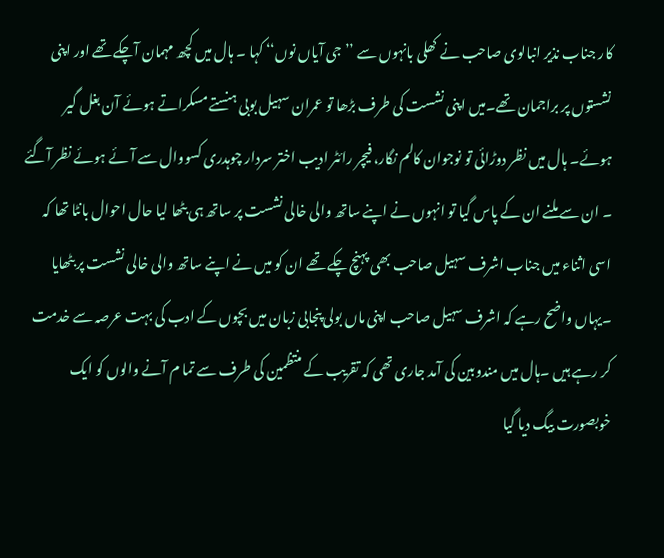کار جناب نذیر انبالوی صاحب نے کھلی بانہوں سے ’’جی آیاں نوں‘‘ کہا ۔ ہال میں کچھ مہمان آچکے تھے اور اپنی نشستوں پر براجمان تھے۔میں اپنی نشست کی طرف بڑھا تو عمران سہیل بوبی ہنستے مسکراتے ہوئے آن بغل گیر ہوئے۔ ہال میں نظر دوڑائی تو نوجوان کالم نگار، فیچر رائٹر ادیب اختر سردار چوہدری کسووال سے آئے ہوئے نظر آگئے ۔ ان سے ملنے ان کے پاس گیا تو انہوں نے اپنے ساتھ والی خالی نشست پر ساتھ ہی بٹھا لیا حال احوال بانٹا تھا کہ اسی اثناء میں جناب اشرف سہیل صاحب بھی پہنچ چکے تھے ان کو میں نے اپنے ساتھ والی خالی نشست پر بٹھایا ۔یہاں واضح رہے کہ اشرف سہیل صاحب اپنی ماں بولی پنجابی زبان میں بچوں کے ادب کی بہت عرصہ سے خدمت کر رہے ہیں ۔ہال میں مندوبین کی آمد جاری تھی کہ تقریب کے منتظمین کی طرف سے تما م آنے والوں کو ایک خوبصورت بیگ دیا گیا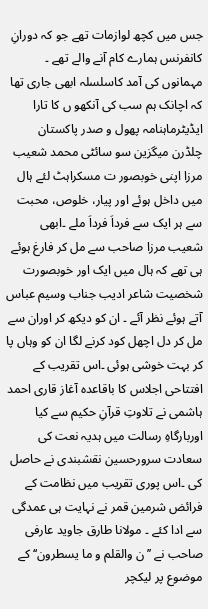جس میں کچھ لوازمات تھے جو کہ دورانِ کانفرنس ہمارے کام آنے والے تھے ۔ مہمانوں کی آمد کاسلسلہ ابھی جاری تھا کہ اچانک ہم سب کی آنکھو ں کا تارا ایڈیٹرماہنامہ پھول و صدر پاکستان چلڈرن میگزین سو سائٹی محمد شعیب مرزا اپنی خوبصور ت مسکراہٹ لئے ہال میں داخل ہوئے اور پیار، خلوص، محبت سے ہر ایک سے فرداَ فرداَ ملے ۔ابھی شعیب مرزا صاحب سے مل کر فارغ ہوئے ہی تھے کہ ہال میں ایک اور خوبصورت شخصیت شاعر ادیب جناب وسیم عباس آتے ہوئے نظر آئے ۔ ان کو دیکھ کر اوران سے مل کر دل اچھل کود کرنے لگا ان کو وہاں پا کر بہت خوشی ہوئی ۔اس تقریب کے افتتاحی اجلاس کا باقاعدہ آغاز قاری احمد ہاشمی نے تلاوتِ قرآنِ حکیم سے کیا اوربارگاہِ رسالت میں ہدیہ نعت کی سعادت سرورحسین نقشبندی نے حاصل کی ۔اس پوری تقریب میں نظامت کے فرائض شرمین قمر نے نہایت ہی عمدگی سے ادا کئے ۔ مولانا طارق جاوید عارفی صاحب نے ’’ن والقلم و ما یسطرون‘‘ کے موضوع پر لیکچر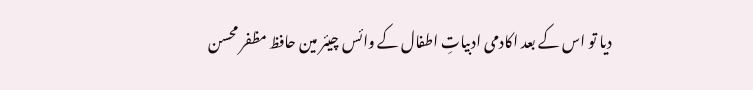دیا تو اس کے بعد اکادمی ادبیاتِ اطفال کے وائس چیئر مین حافظ مظفر محسن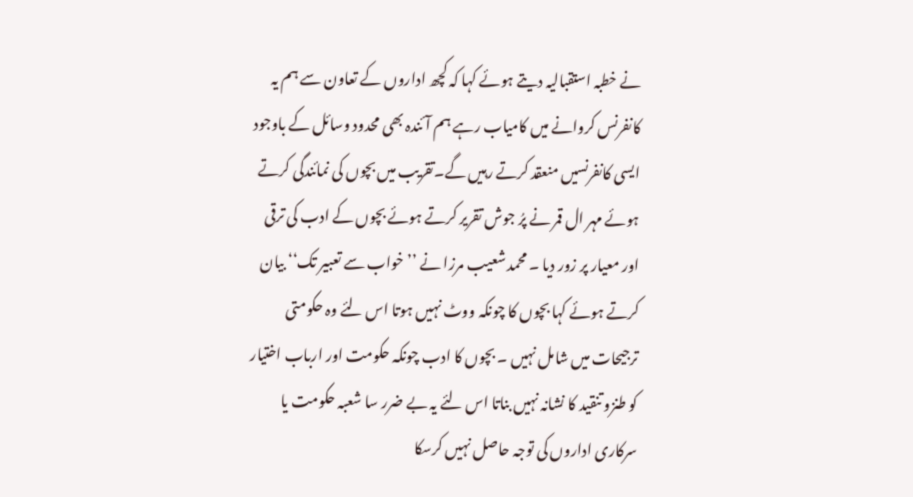نے خطبہ استقبالیہ دیتے ہوئے کہا کہ کچھ اداروں کے تعاون سے ہم یہ کانفرنس کروانے میں کامیاب رہے ہم آئندہ بھی محدود وسائل کے باوجود ایسی کانفرنسیں منعقد کرتے رہیں گے۔تقریب میں بچوں کی نمائندگی کرتے ہوئے مہر ال قمر نے پرُ جوش تقریر کرتے ہوئے بچوں کے ادب کی ترقی اور معیار پر زور دیا ۔ محمد شعیب مرزا نے ’’خواب سے تعبیر تک‘‘ بیان کرتے ہوئے کہا بچوں کا چونکہ ووٹ نہیں ہوتا اس لئے وہ حکومتی ترجیحات میں شامل نہیں ۔ بچوں کا ادب چونکہ حکومت اور ارباب اختیار کو طنزو تنقید کا نشانہ نہیں بناتا اس لئے یہ بے ضرر سا شعبہ حکومت یا سرکاری اداروں کی توجہ حاصل نہیں کرسکا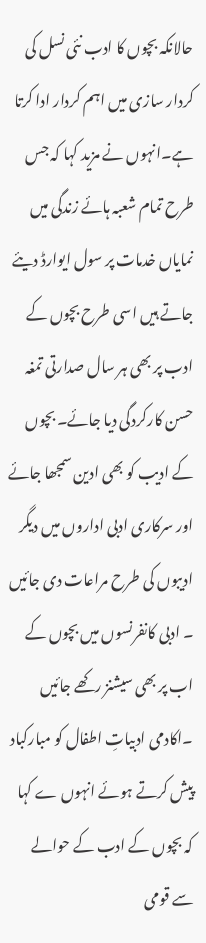حالانکہ بچوں کا ادب نئی نسل کی کردار سازی میں اہم کردار ادا کرتا ہے۔انہوں نے مزید کہا کہ جس طرح تمام شعبہ ہائے زندگی میں نمایاں خدمات پر سول ایوارڈ دیئے جاتے ہیں اسی طرح بچوں کے ادب پر بھی ہر سال صدارتی تمغہ حسن کارکردگی دیا جائے۔ بچوں کے ادیب کو بھی ادین سمجھا جائے اور سرکاری ادبی اداروں میں دیگر ادیبوں کی طرح مراعات دی جائیں ۔ ادبی کانفرنسوں میں بچوں کے اب پر بھی سیشنز رکھے جائیں ۔اکادمی ادبیاتِ اطفال کو مبارکباد پیش کرتے ہوئے انہوں ے کہا کہ بچوں کے ادب کے حوالے سے قومی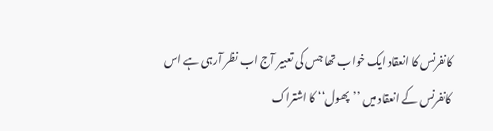کانفرنس کا انعقاد ایک خواب تھا جس کی تعبیر آج اب نظر آرہی ہے اس کانفرنس کے انعقاد میں ’’پھول‘‘ کا اشتراک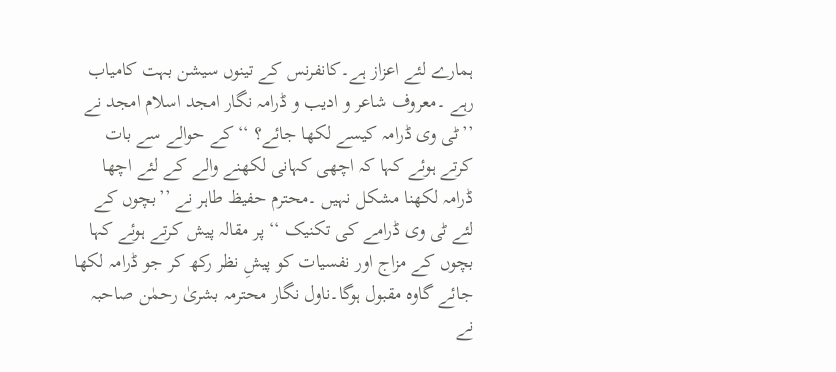ہمارے لئے اعزاز ہے۔کانفرنس کے تینوں سیشن بہت کامیاب رہے ۔معروف شاعر و ادیب و ڈرامہ نگار امجد اسلام امجد نے ’’ٹی وی ڈرامہ کیسے لکھا جائے؟ ‘‘ کے حوالے سے بات کرتے ہوئے کہا کہ اچھی کہانی لکھنے والے کے لئے اچھا ڈرامہ لکھنا مشکل نہیں ۔محترم حفیظ طاہر نے ’’بچوں کے لئے ٹی وی ڈرامے کی تکنیک ‘‘ پر مقالہ پیش کرتے ہوئے کہا بچوں کے مزاج اور نفسیات کو پیشِ نظر رکھ کر جو ڈرامہ لکھا جائے گاوہ مقبول ہوگا۔ناول نگار محترمہ بشریٰ رحمٰن صاحبہ نے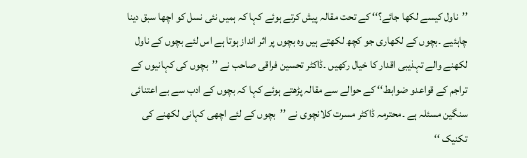’’ناول کیسے لکھا جائے؟‘‘ کے تحت مقالہ پیش کرتے ہوئے کہا کہ ہمیں نئی نسل کو اچھا سبق دینا چاہئیے ۔بچوں کے لکھاری جو کچھ لکھتے ہیں وہ بچوں پر اثر انداز ہوتا ہے اس لئے بچوں کے ناول لکھنے والے تہذیبی اقدار کا خیال رکھیں ۔ڈاکٹر تحسین فراقی صاحب نے ’’بچوں کی کہانیوں کے تراجم کے قواعدو ضوابط‘‘ کے حوالے سے مقالہ پڑھتے ہوئے کہا کہ بچوں کے ادب سے بے اعتنائی سنگین مسئلہ ہے ۔محترمہ ڈاکٹر مسرت کلانچوی نے ’’بچوں کے لئے اچھی کہانی لکھنے کی تکنیک ‘‘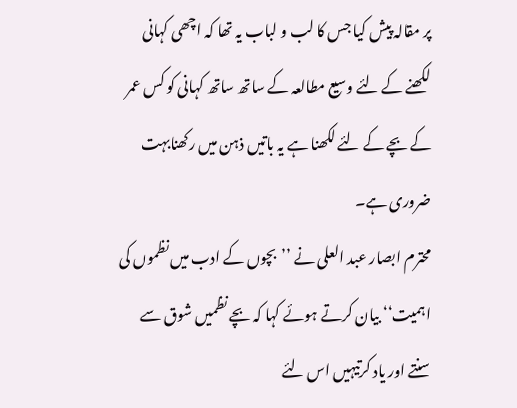پر مقالہ پیش کیا جس کا لب و لباب یہ تھا کہ اچھی کہانی لکھنے کے لئے وسیع مطالعہ کے ساتھ ساتھ کہانی کو کس عمر کے بچے کے لئے لکھنا ہے یہ باتیں ذہن میں رکھنابہت ضروری ہے۔
محترم ابصار عبد العلی نے ’’بچوں کے ادب میں نظموں کی اہمیت‘‘ بیان کرتے ہوئے کہا کہ بچے نظمیں شوق سے سنتے اور یاد کرتیہیں اس لئے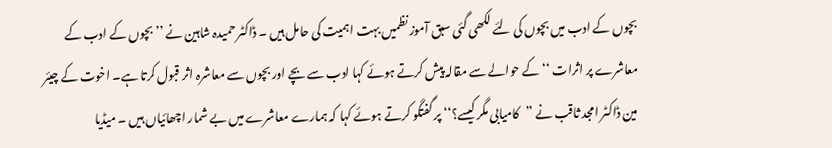بچوں کے ادب میں بچوں کی لئے لکھی گئی سبق آموز نظمیں بہت اہمیت کی حامل ہیں ۔ ڈاکٹر حمیدہ شاہین نے ’’بچوں کے ادب کے معاشرے پر اثرات ‘‘ کے حوالے سے مقالہ پیش کرتے ہوئے کہا ادب سے بچے اور بچوں سے معاشرہ اثر قبول کرتا ہے۔ اخوت کے چیئر مین ڈاکٹر امجد ثاقب نے ’’کامیابی مگر کیسے؟‘‘ پر گفتگو کرتے ہوئے کہا کہ ہمارے معاشرے میں بے شمار اچھائیاں ہیں ۔ میڈیا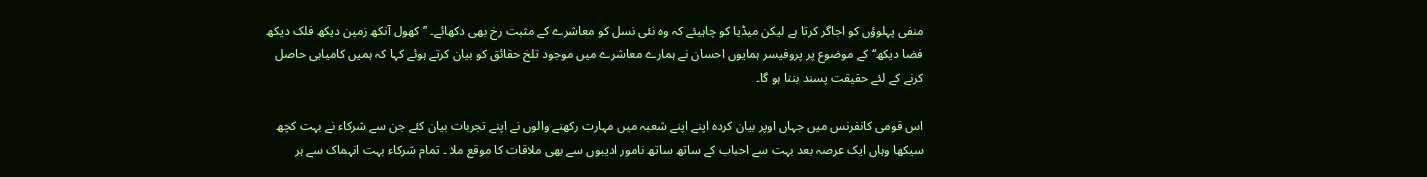منفی پہلوؤں کو اجاگر کرتا ہے لیکن میڈیا کو چاہیئے کہ وہ نئی نسل کو معاشرے کے مثبت رخ بھی دکھائے۔ ’’کھول آنکھ زمین دیکھ فلک دیکھ فضا دیکھ‘‘ کے موضوع پر پروفیسر ہمایوں احسان نے ہمارے معاشرے میں موجود تلخ حقائق کو بیان کرتے ہوئے کہا کہ ہمیں کامیابی حاصل کرنے کے لئے حقیقت پسند بننا ہو گا۔

اس قومی کانفرنس میں جہاں اوپر بیان کردہ اپنے اپنے شعبہ میں مہارت رکھنے والوں نے اپنے تجربات بیان کئے جن سے شرکاء نے بہت کچھ سیکھا وہاں ایک عرصہ بعد بہت سے احباب کے ساتھ ساتھ نامور ادیبوں سے بھی ملاقات کا موقع ملا ۔ تمام شرکاء بہت انہماک سے ہر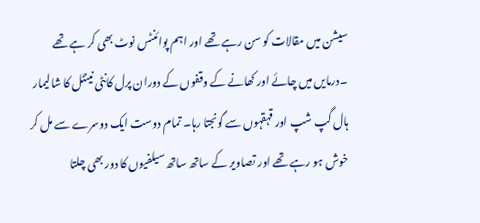سیشن میں مقالات کو سن رہے تھے اور اہم پوائنٹس نوٹ بھی کر ہے تھے ۔درمایں میں چائے اور کھانے کے وقفوں کے دوران پرل کانٹی نینٹل کا شالیمار ہال گپ شپ اور قہقہوں سے گونجتا رہا۔ تمام دوست ایک دوسرے سے مل کر خوش ہو رہے تھے اور تصاویر کے ساتھ ساتھ سیلفیوں کا دور بھی چلتا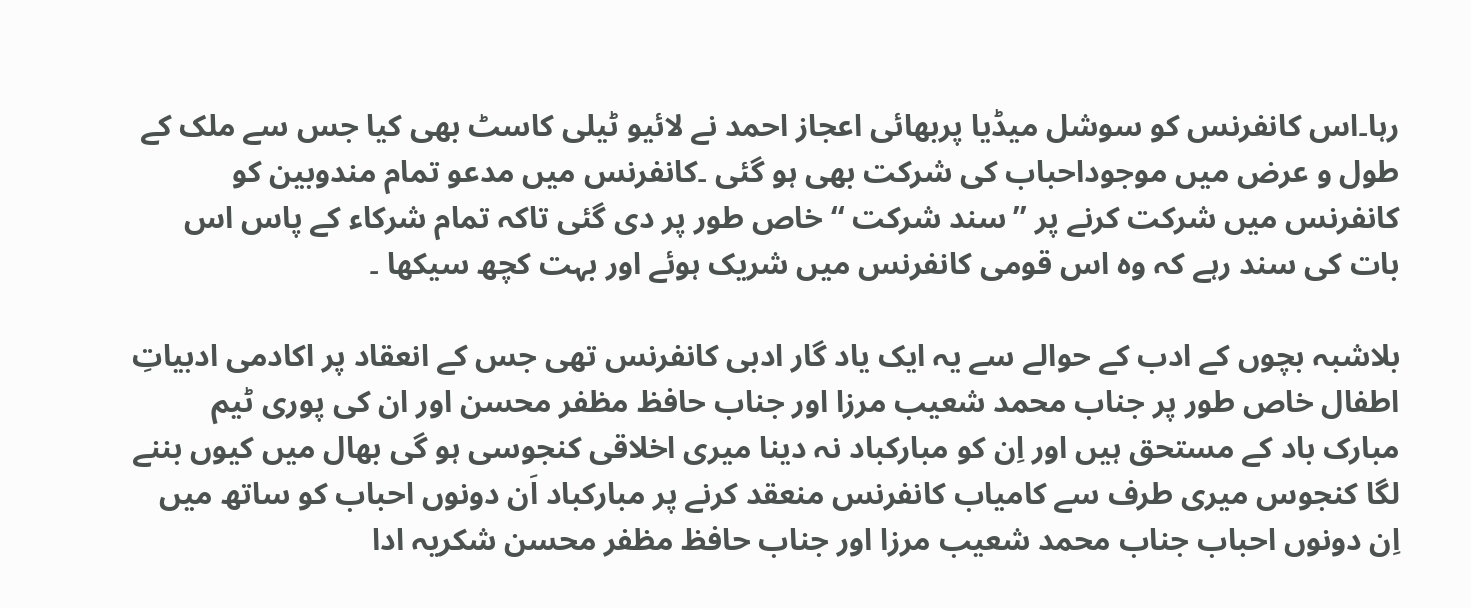رہا۔اس کانفرنس کو سوشل میڈیا پربھائی اعجاز احمد نے لائیو ٹیلی کاسٹ بھی کیا جس سے ملک کے طول و عرض میں موجوداحباب کی شرکت بھی ہو گئی ۔کانفرنس میں مدعو تمام مندوبین کو کانفرنس میں شرکت کرنے پر ’’سند شرکت ‘‘ خاص طور پر دی گئی تاکہ تمام شرکاء کے پاس اس بات کی سند رہے کہ وہ اس قومی کانفرنس میں شریک ہوئے اور بہت کچھ سیکھا ۔

بلاشبہ بچوں کے ادب کے حوالے سے یہ ایک یاد گار ادبی کانفرنس تھی جس کے انعقاد پر اکادمی ادبیاتِ اطفال خاص طور پر جناب محمد شعیب مرزا اور جناب حافظ مظفر محسن اور ان کی پوری ٹیم مبارک باد کے مستحق ہیں اور اِن کو مبارکباد نہ دینا میری اخلاقی کنجوسی ہو گی بھال میں کیوں بننے لگا کنجوس میری طرف سے کامیاب کانفرنس منعقد کرنے پر مبارکباد اَن دونوں احباب کو ساتھ میں اِن دونوں احباب جناب محمد شعیب مرزا اور جناب حافظ مظفر محسن شکریہ ادا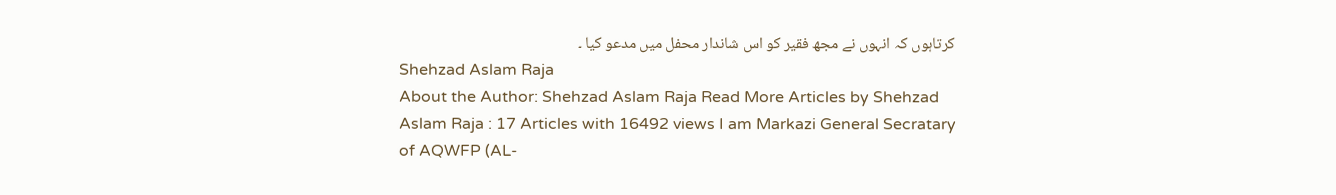کرتاہوں کہ انہوں نے مجھ فقیر کو اس شاندار محفل میں مدعو کیا ۔
Shehzad Aslam Raja
About the Author: Shehzad Aslam Raja Read More Articles by Shehzad Aslam Raja : 17 Articles with 16492 views I am Markazi General Secratary of AQWFP (AL-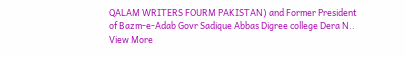QALAM WRITERS FOURM PAKISTAN) and Former President of Bazm-e-Adab Govr Sadique Abbas Digree college Dera N.. View More